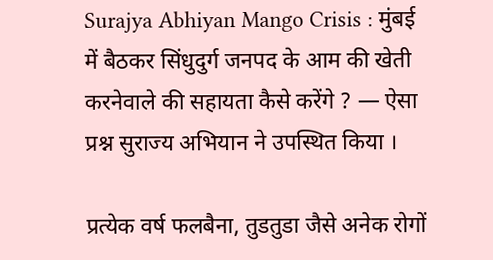Surajya Abhiyan Mango Crisis : मुंबई में बैठकर सिंधुदुर्ग जनपद के आम की खेती करनेवाले की सहायता कैसे करेंगे ? — ऐसा प्रश्न सुराज्य अभियान ने उपस्थित किया ।

प्रत्येक वर्ष फलबैना, तुडतुडा जैसे अनेक रोगों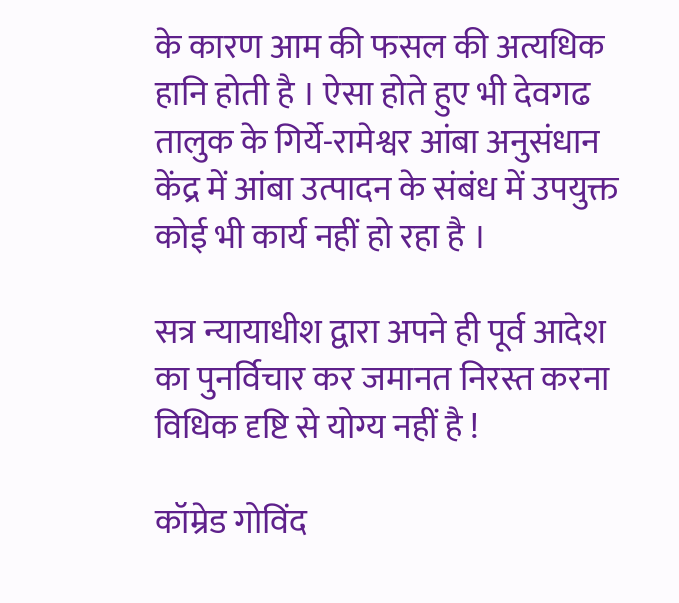के कारण आम की फसल की अत्यधिक हानि होती है । ऐसा होते हुए भी देवगढ तालुक के गिर्ये-रामेश्वर आंबा अनुसंधान केंद्र में आंबा उत्पादन के संबंध में उपयुक्त कोई भी कार्य नहीं हो रहा है ।

सत्र न्यायाधीश द्वारा अपने ही पूर्व आदेश का पुनर्विचार कर जमानत निरस्त करना विधिक दृष्टि से योग्य नहीं है !

कॉम्रेड गोविंद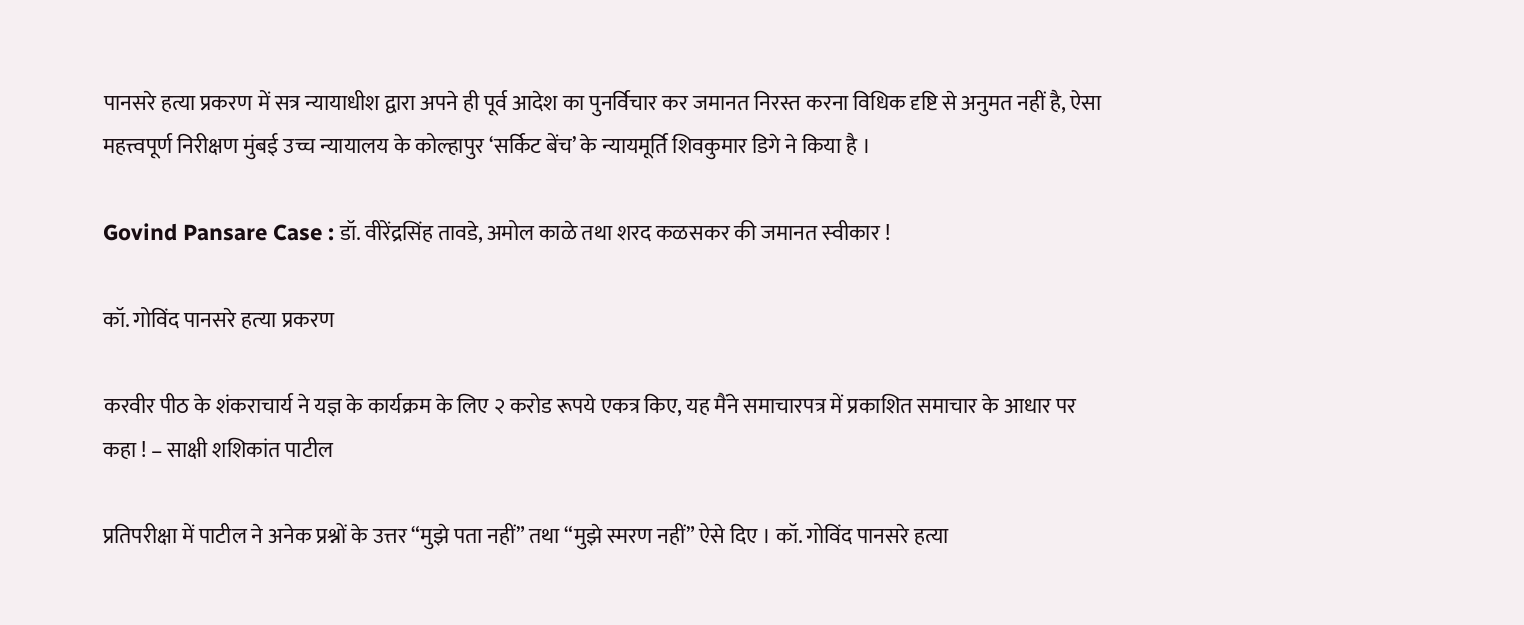पानसरे हत्या प्रकरण में सत्र न्यायाधीश द्वारा अपने ही पूर्व आदेश का पुनर्विचार कर जमानत निरस्त करना विधिक दृष्टि से अनुमत नहीं है, ऐसा महत्त्वपूर्ण निरीक्षण मुंबई उच्च न्यायालय के कोल्हापुर ‘सर्किट बेंच’ के न्यायमूर्ति शिवकुमार डिगे ने किया है ।

Govind Pansare Case : डॉ. वीरेंद्रसिंह तावडे, अमोल काळे तथा शरद कळसकर की जमानत स्‍वीकार !

कॉ. गोविंद पानसरे हत्‍या प्रकरण

करवीर पीठ के शंकराचार्य ने यज्ञ के कार्यक्रम के लिए २ करोड रूपये एकत्र किए, यह मैंने समाचारपत्र में प्रकाशित समाचार के आधार पर कहा ! – साक्षी शशिकांत पाटील

प्रतिपरीक्षा में पाटील ने अनेक प्रश्नों के उत्तर “मुझे पता नहीं” तथा “मुझे स्मरण नहीं” ऐसे दिए । कॉ. गोविंद पानसरे हत्या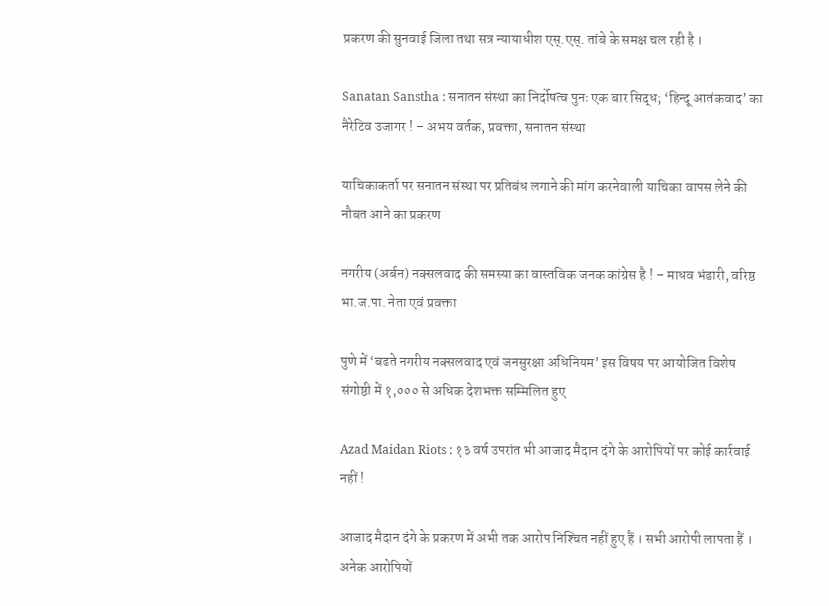प्रकरण की सुनवाई जिला तथा सत्र न्यायाधीश एस्.एस्. तांबे के समक्ष चल रही है ।

Sanatan Sanstha : सनातन संस्था का निर्दोषत्व पुनः एक बार सिद्ध; ‘हिन्दू आतंकवाद’ का नैरेटिव उजागर ! – अभय वर्तक, प्रवक्ता, सनातन संस्था

याचिकाकर्ता पर सनातन संस्था पर प्रतिबंध लगाने की मांग करनेवाली याचिका वापस लेने की नौबत आने का प्रकरण

नगरीय (अर्बन) नक्सलवाद की समस्या का वास्तविक जनक कांग्रेस है ! – माधव भंडारी, वरिष्ठ भा.ज.पा. नेता एवं प्रवक्ता

पुणे में ‘बढते नगरीय नक्सलवाद एवं जनसुरक्षा अधिनियम’ इस विषय पर आयोजित विशेष संगोष्ठी में १,००० से अधिक देशभक्त सम्मिलित हुए

Azad Maidan Riots : १३ वर्ष उपरांत भी आजाद मैदान दंगे के आरोपियों पर कोई कार्रवाई नहीं !

आजाद मैदान दंगे के प्रकरण में अभी तक आरोप निश्‍चित नहीं हुए हैं । सभी आरोपी लापता हैं । अनेक आरोपियों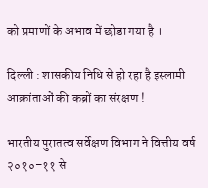को प्रमाणों के अभाव में छोडा गया है ।

दिल्ली : शासकीय निधि से हो रहा है इस्लामी आक्रांताओं की कब्रों का संरक्षण !

भारतीय पुरातत्व सर्वेक्षण विभाग ने वित्तीय वर्ष २०१०–११ से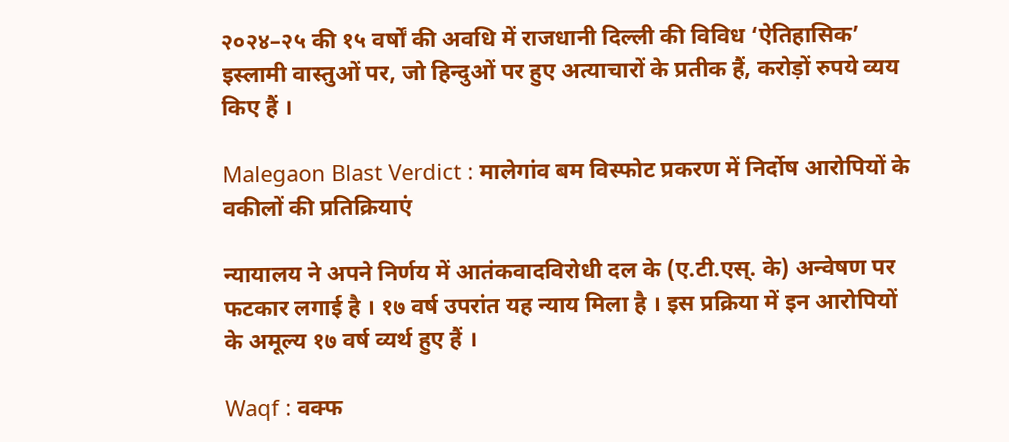२०२४–२५ की १५ वर्षों की अवधि में राजधानी दिल्ली की विविध ‘ऐतिहासिक’ इस्लामी वास्तुओं पर, जो हिन्दुओं पर हुए अत्याचारों के प्रतीक हैं, करोड़ों रुपये व्यय किए हैं ।

Malegaon Blast Verdict : मालेगांव बम विस्फोट प्रकरण में निर्दोष आरोपियों के वकीलों की प्रतिक्रियाएं

न्यायालय ने अपने निर्णय में आतंकवादविरोधी दल के (ए.टी.एस्. के) अन्वेषण पर फटकार लगाई है । १७ वर्ष उपरांत यह न्याय मिला है । इस प्रक्रिया में इन आरोपियों के अमूल्य १७ वर्ष व्यर्थ हुए हैं ।

Waqf : वक्फ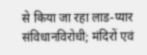से किया जा रहा लाड-प्यार संविधानविरोधी; मंदिरों एवं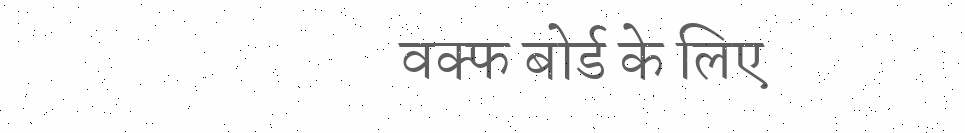वक्फ बोर्ड के लिए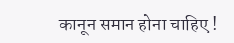कानून समान होना चाहिए !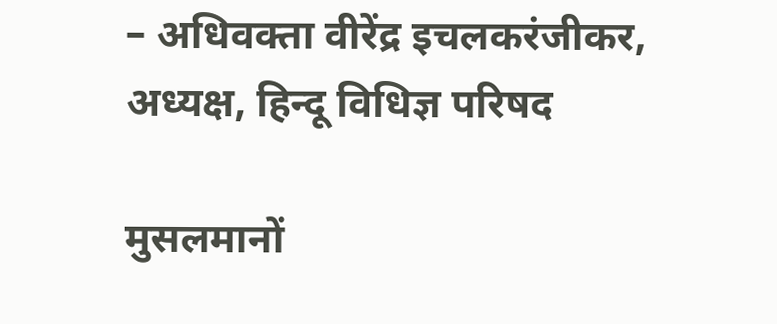– अधिवक्ता वीरेंद्र इचलकरंजीकर, अध्यक्ष, हिन्दू विधिज्ञ परिषद

मुसलमानों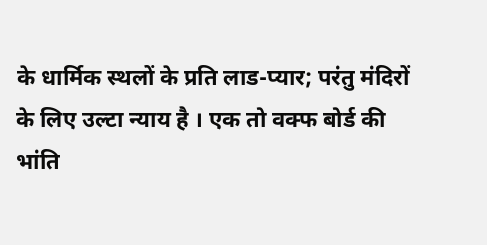के धार्मिक स्थलों के प्रति लाड-प्यार; परंतु मंदिरों के लिए उल्टा न्याय है । एक तो वक्फ बोर्ड की भांति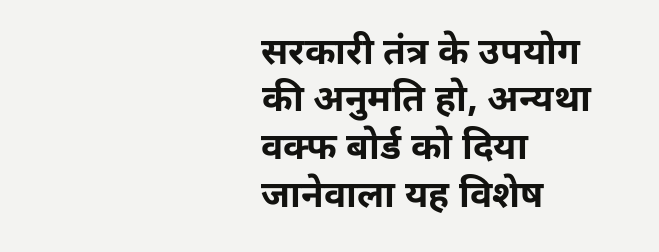सरकारी तंत्र के उपयोग की अनुमति हो, अन्यथा वक्फ बोर्ड को दिया जानेवाला यह विशेष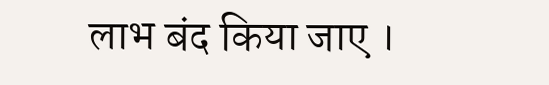लाभ बंद किया जाए ।